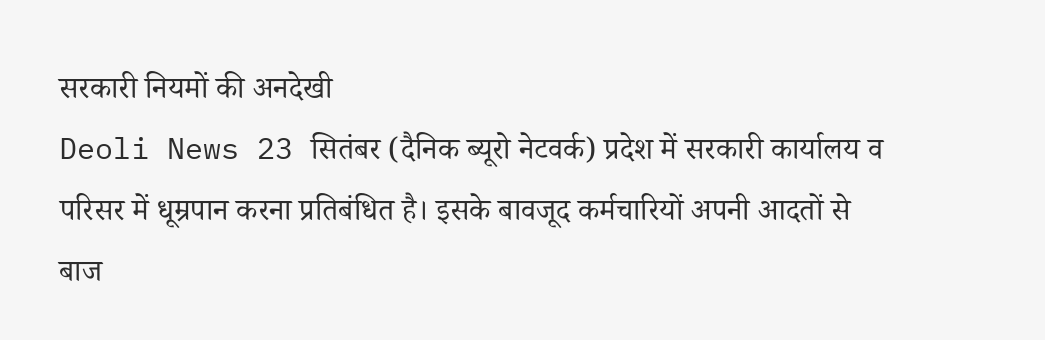सरकारी नियमों की अनदेखी
Deoli News 23 सितंबर (दैनिक ब्यूरो नेटवर्क) प्रदेश में सरकारी कार्यालय व परिसर में धूम्रपान करना प्रतिबंधित है। इसके बावजूद कर्मचारियों अपनी आदतों से बाज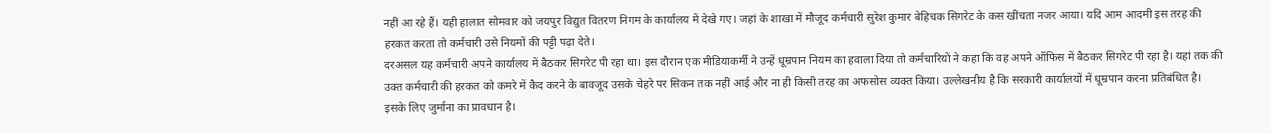नहीं आ रहे हैं। यही हालात सोमवार को जयपुर विद्युत वितरण निगम के कार्यालय में देखे गए। जहां के शाखा में मौजूद कर्मचारी सुरेश कुमार बेहिचक सिगरेट के कस खींचता नजर आया। यदि आम आदमी इस तरह की हरकत करता तो कर्मचारी उसे नियमों की पट्टी पढ़ा देते।
दरअसल यह कर्मचारी अपने कार्यालय में बैठकर सिगरेट पी रहा था। इस दौरान एक मीडियाकर्मी ने उन्हें धूम्रपान नियम का हवाला दिया तो कर्मचारियों ने कहा कि वह अपने ऑफिस में बैठकर सिगरेट पी रहा है। यहां तक की उक्त कर्मचारी की हरकत को कमरे में कैद करने के बावजूद उसके चेहरे पर सिकन तक नहीं आई और ना ही किसी तरह का अफसोस व्यक्त किया। उल्लेखनीय है कि सरकारी कार्यालयों में धूम्रपान करना प्रतिबंधित है। इसके लिए जुर्माना का प्रावधान है।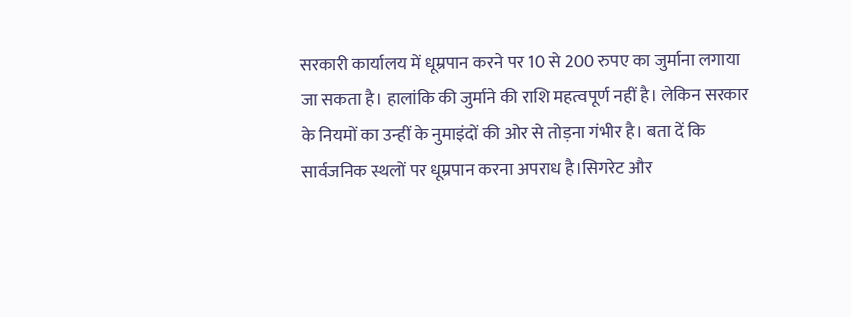सरकारी कार्यालय में धूम्रपान करने पर 10 से 200 रुपए का जुर्माना लगाया जा सकता है। हालांकि की जुर्माने की राशि महत्वपूर्ण नहीं है। लेकिन सरकार के नियमों का उन्हीं के नुमाइंदों की ओर से तोड़ना गंभीर है। बता दें कि सार्वजनिक स्थलों पर धूम्रपान करना अपराध है।सिगरेट और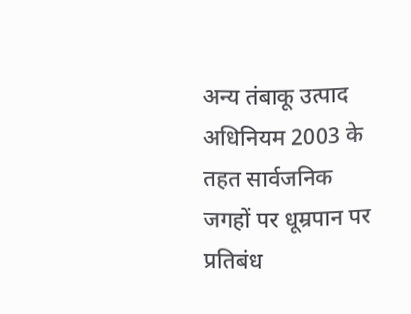अन्य तंबाकू उत्पाद अधिनियम 2003 के तहत सार्वजनिक जगहों पर धूम्रपान पर प्रतिबंध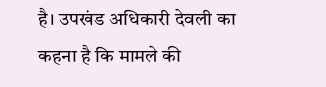है। उपखंड अधिकारी देवली का कहना है कि मामले की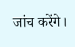जांच करेंगे।